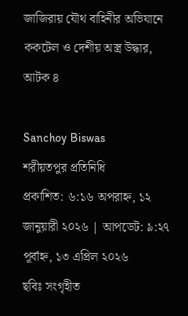জাজিরায় যৌথ বাহিনীর অভিযানে ককটেল ও দেশীয় অস্ত্র উদ্ধার, আটক ৪

Sanchoy Biswas
শরীয়তপুর প্রতিনিধি
প্রকাশিত: ৬:১৬ অপরাহ্ন, ১২ জানুয়ারী ২০২৬ | আপডেট: ৯:২৭ পূর্বাহ্ন, ১৩ এপ্রিল ২০২৬
ছবিঃ সংগৃহীত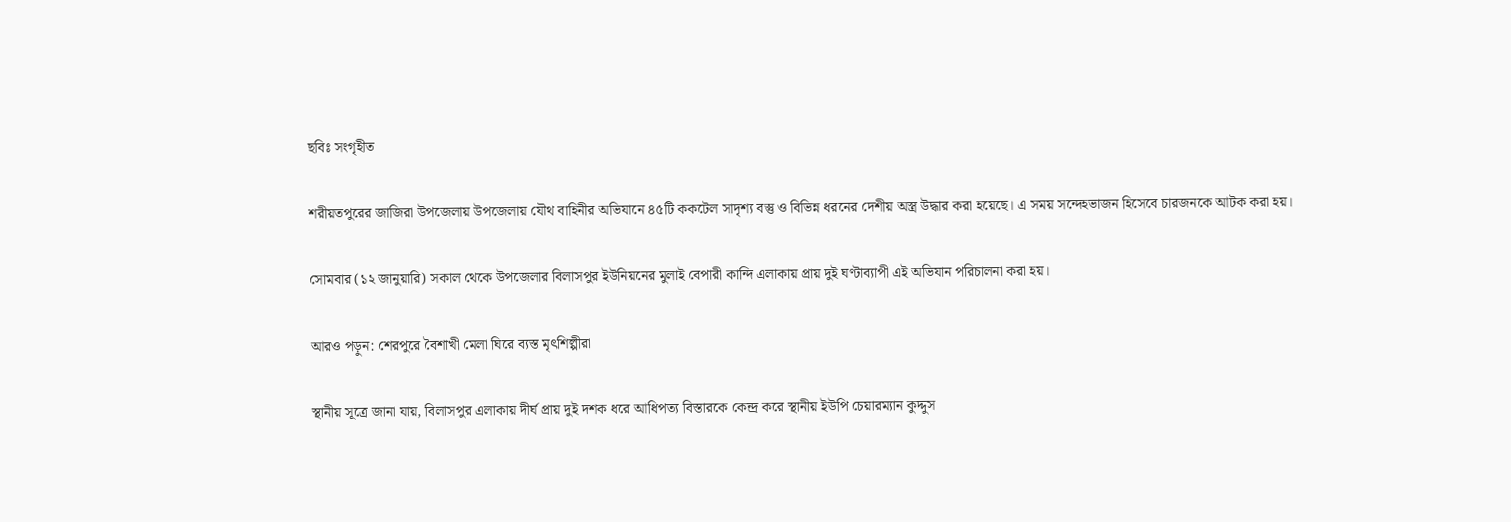ছবিঃ সংগৃহীত

শরীয়তপুরের জাজিরা উপজেলায় উপজেলায় যৌথ বাহিনীর অভিযানে ৪৫টি ককটেল সাদৃশ্য বস্তু ও বিভিন্ন ধরনের দেশীয় অস্ত্র উদ্ধার করা হয়েছে। এ সময় সন্দেহভাজন হিসেবে চারজনকে আটক করা হয়।

সোমবার (১২ জানুয়ারি) সকাল থেকে উপজেলার বিলাসপুর ইউনিয়নের মুলাই বেপারী কান্দি এলাকায় প্রায় দুই ঘণ্টাব্যাপী এই অভিযান পরিচালনা করা হয়।

আরও পড়ুন: শেরপুরে বৈশাখী মেলা ঘিরে ব্যস্ত মৃৎশিল্পীরা

স্থানীয় সূত্রে জানা যায়, বিলাসপুর এলাকায় দীর্ঘ প্রায় দুই দশক ধরে আধিপত্য বিস্তারকে কেন্দ্র করে স্থানীয় ইউপি চেয়ারম্যান কুদ্দুস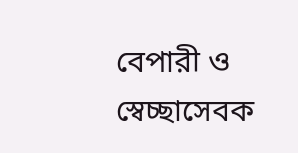বেপারী ও স্বেচ্ছাসেবক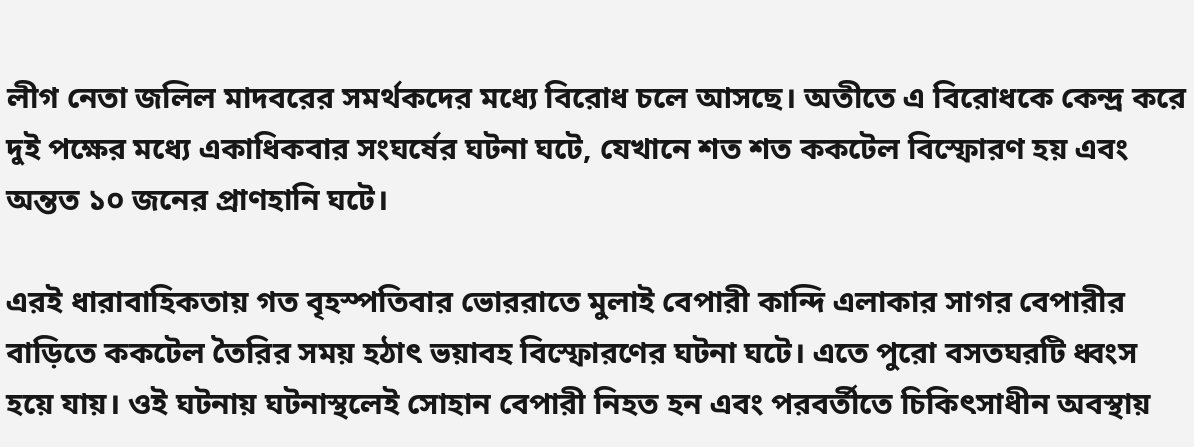লীগ নেতা জলিল মাদবরের সমর্থকদের মধ্যে বিরোধ চলে আসছে। অতীতে এ বিরোধকে কেন্দ্র করে দুই পক্ষের মধ্যে একাধিকবার সংঘর্ষের ঘটনা ঘটে, যেখানে শত শত ককটেল বিস্ফোরণ হয় এবং অন্তত ১০ জনের প্রাণহানি ঘটে।

এরই ধারাবাহিকতায় গত বৃহস্পতিবার ভোররাতে মুলাই বেপারী কান্দি এলাকার সাগর বেপারীর বাড়িতে ককটেল তৈরির সময় হঠাৎ ভয়াবহ বিস্ফোরণের ঘটনা ঘটে। এতে পুরো বসতঘরটি ধ্বংস হয়ে যায়। ওই ঘটনায় ঘটনাস্থলেই সোহান বেপারী নিহত হন এবং পরবর্তীতে চিকিৎসাধীন অবস্থায়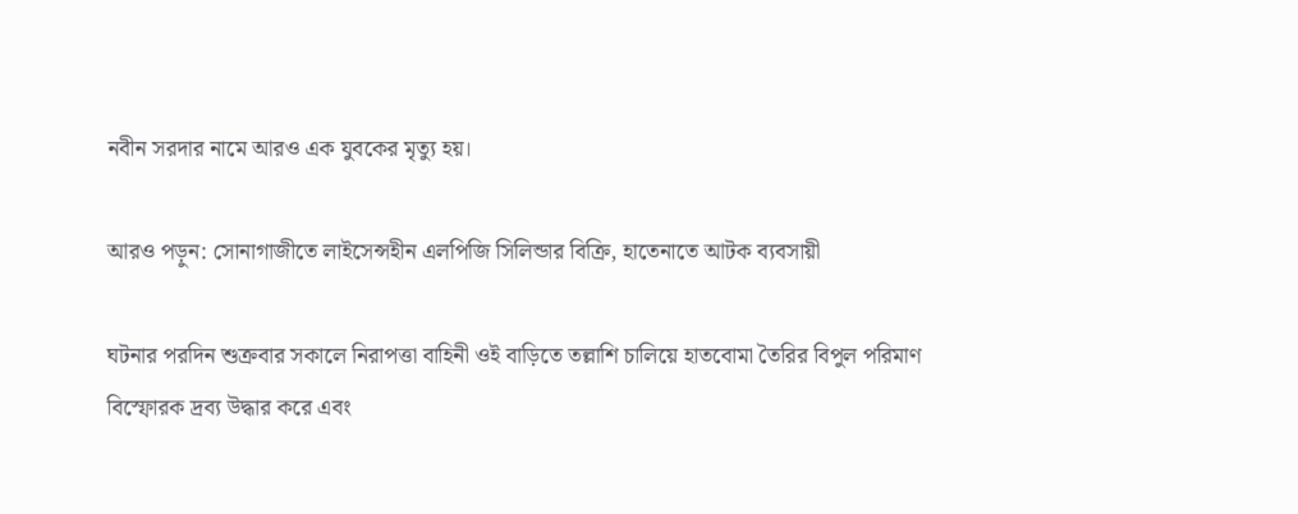নবীন সরদার নামে আরও এক যুবকের মৃত্যু হয়।

আরও পড়ুন: সোনাগাজীতে লাইসেন্সহীন এলপিজি সিলিন্ডার বিক্রি, হাতেনাতে আটক ব্যবসায়ী

ঘটনার পরদিন শুক্রবার সকালে নিরাপত্তা বাহিনী ওই বাড়িতে তল্লাশি চালিয়ে হাতবোমা তৈরির বিপুল পরিমাণ বিস্ফোরক দ্রব্য উদ্ধার করে এবং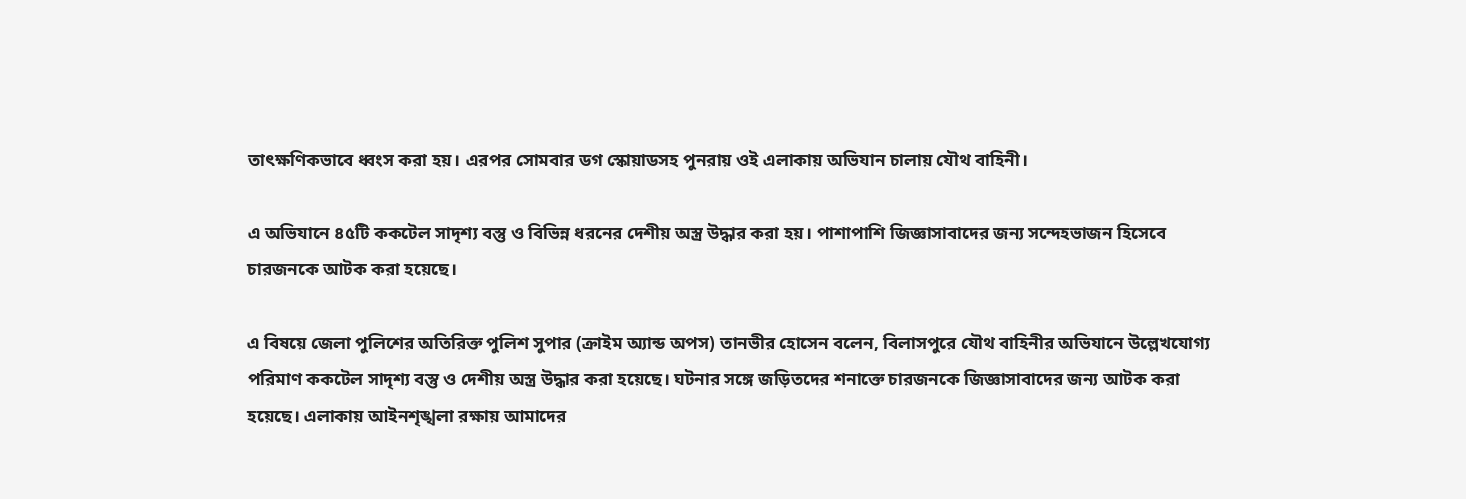তাৎক্ষণিকভাবে ধ্বংস করা হয়। এরপর সোমবার ডগ স্কোয়াডসহ পুনরায় ওই এলাকায় অভিযান চালায় যৌথ বাহিনী।

এ অভিযানে ৪৫টি ককটেল সাদৃশ্য বস্তু ও বিভিন্ন ধরনের দেশীয় অস্ত্র উদ্ধার করা হয়। পাশাপাশি জিজ্ঞাসাবাদের জন্য সন্দেহভাজন হিসেবে চারজনকে আটক করা হয়েছে।

এ বিষয়ে জেলা পুলিশের অতিরিক্ত পুলিশ সুপার (ক্রাইম অ্যান্ড অপস) তানভীর হোসেন বলেন, বিলাসপুরে যৌথ বাহিনীর অভিযানে উল্লেখযোগ্য পরিমাণ ককটেল সাদৃশ্য বস্তু ও দেশীয় অস্ত্র উদ্ধার করা হয়েছে। ঘটনার সঙ্গে জড়িতদের শনাক্তে চারজনকে জিজ্ঞাসাবাদের জন্য আটক করা হয়েছে। এলাকায় আইনশৃঙ্খলা রক্ষায় আমাদের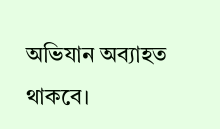অভিযান অব্যাহত থাকবে।